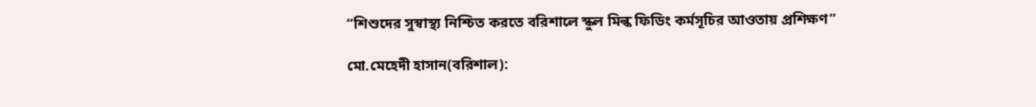“শিশুদের সুস্বাস্থ্য নিশ্চিত করতে বরিশালে স্কুল মিল্ক ফিডিং কর্মসূচির আওতায় প্রশিক্ষণ”

মো.মেহেদী হাসান(বরিশাল):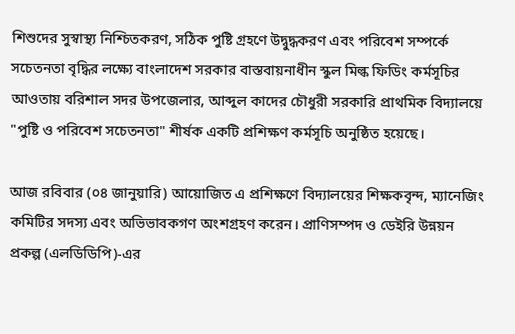শিশুদের সুস্বাস্থ্য নিশ্চিতকরণ, সঠিক পুষ্টি গ্রহণে উদ্বুদ্ধকরণ এবং পরিবেশ সম্পর্কে সচেতনতা বৃদ্ধির লক্ষ্যে বাংলাদেশ সরকার বাস্তবায়নাধীন স্কুল মিল্ক ফিডিং কর্মসূচির আওতায় বরিশাল সদর উপজেলার, আব্দুল কাদের চৌধুরী সরকারি প্রাথমিক বিদ্যালয়ে "পুষ্টি ও পরিবেশ সচেতনতা" শীর্ষক একটি প্রশিক্ষণ কর্মসূচি অনুষ্ঠিত হয়েছে।

আজ রবিবার (০৪ জানুয়ারি) আয়োজিত এ প্রশিক্ষণে বিদ্যালয়ের শিক্ষকবৃন্দ, ম্যানেজিং কমিটির সদস্য এবং অভিভাবকগণ অংশগ্রহণ করেন। প্রাণিসম্পদ ও ডেইরি উন্নয়ন প্রকল্প (এলডিডিপি)-এর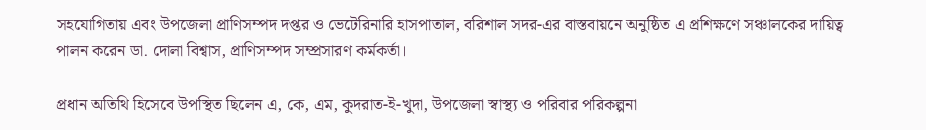সহযোগিতায় এবং উপজেলা প্রাণিসম্পদ দপ্তর ও ভেটেরিনারি হাসপাতাল, বরিশাল সদর-এর বাস্তবায়নে অনুষ্ঠিত এ প্রশিক্ষণে সঞ্চালকের দায়িত্ব পালন করেন ডা. দোলা বিশ্বাস, প্রাণিসম্পদ সম্প্রসারণ কর্মকর্তা।

প্রধান অতিথি হিসেবে উপস্থিত ছিলেন এ, কে, এম, কুদরাত-ই-খুদা, উপজেলা স্বাস্থ্য ও পরিবার পরিকল্পনা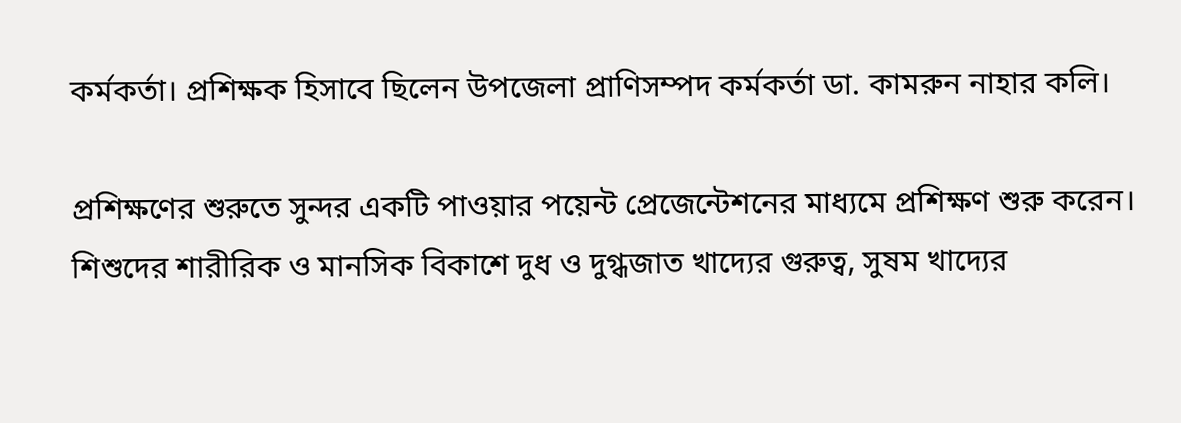কর্মকর্তা। প্রশিক্ষক হিসাবে ছিলেন উপজেলা প্রাণিসম্পদ কর্মকর্তা ডা. কামরুন নাহার কলি।

প্রশিক্ষণের শুরুতে সুন্দর একটি পাওয়ার পয়েন্ট প্রেজেন্টেশনের মাধ্যমে প্রশিক্ষণ শুরু করেন। শিশুদের শারীরিক ও মানসিক বিকাশে দুধ ও দুগ্ধজাত খাদ্যের গুরুত্ব, সুষম খাদ্যের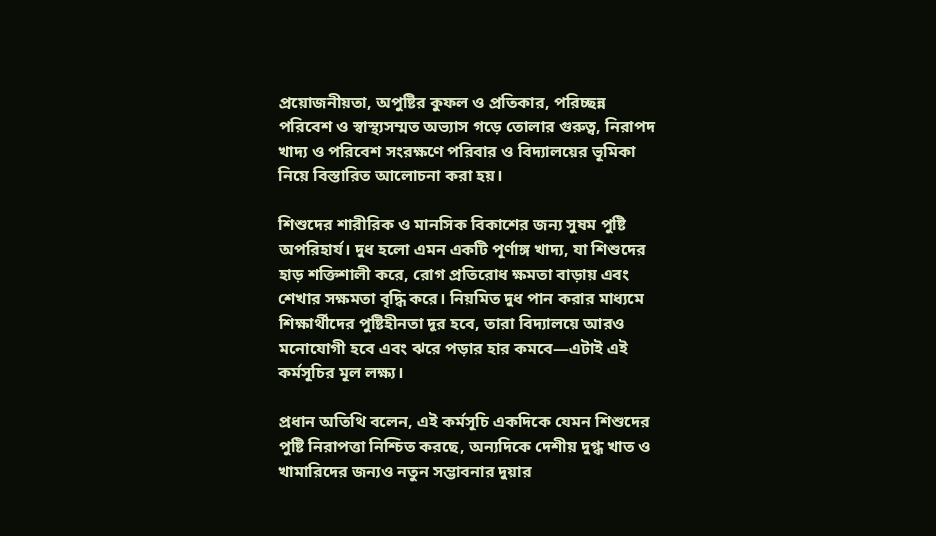প্রয়োজনীয়তা, অপুষ্টির কুফল ও প্রতিকার, পরিচ্ছন্ন পরিবেশ ও স্বাস্থ্যসম্মত অভ্যাস গড়ে তোলার গুরুত্ব, নিরাপদ খাদ্য ও পরিবেশ সংরক্ষণে পরিবার ও বিদ্যালয়ের ভূমিকা নিয়ে বিস্তারিত আলোচনা করা হয়।

শিশুদের শারীরিক ও মানসিক বিকাশের জন্য সুষম পুষ্টি অপরিহার্য। দুধ হলো এমন একটি পূর্ণাঙ্গ খাদ্য, যা শিশুদের হাড় শক্তিশালী করে, রোগ প্রতিরোধ ক্ষমতা বাড়ায় এবং শেখার সক্ষমতা বৃদ্ধি করে। নিয়মিত দুধ পান করার মাধ্যমে শিক্ষার্থীদের পুষ্টিহীনতা দূর হবে, তারা বিদ্যালয়ে আরও মনোযোগী হবে এবং ঝরে পড়ার হার কমবে—এটাই এই কর্মসূচির মূল লক্ষ্য।

প্রধান অতিথি বলেন, এই কর্মসূচি একদিকে যেমন শিশুদের পুষ্টি নিরাপত্তা নিশ্চিত করছে, অন্যদিকে দেশীয় দুগ্ধ খাত ও খামারিদের জন্যও নতুন সম্ভাবনার দুয়ার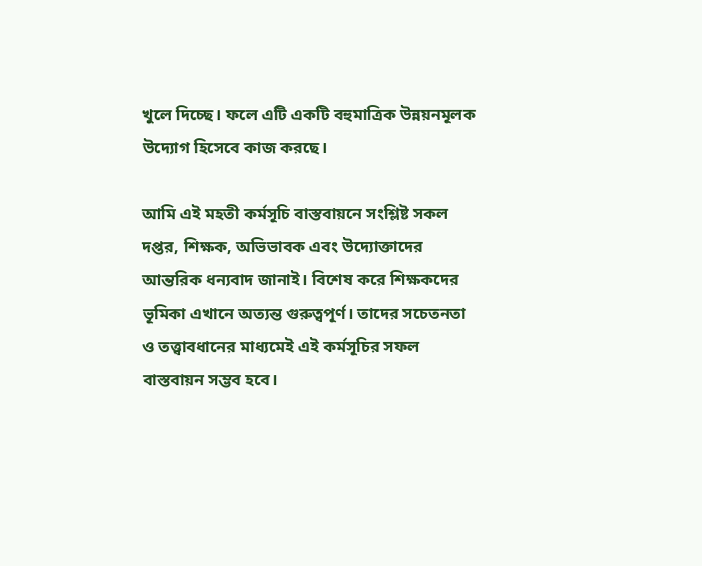খুলে দিচ্ছে। ফলে এটি একটি বহুমাত্রিক উন্নয়নমূলক উদ্যোগ হিসেবে কাজ করছে।

আমি এই মহতী কর্মসূচি বাস্তবায়নে সংশ্লিষ্ট সকল দপ্তর, শিক্ষক, অভিভাবক এবং উদ্যোক্তাদের আন্তরিক ধন্যবাদ জানাই। বিশেষ করে শিক্ষকদের ভূমিকা এখানে অত্যন্ত গুরুত্বপূর্ণ। তাদের সচেতনতা ও তত্ত্বাবধানের মাধ্যমেই এই কর্মসূচির সফল বাস্তবায়ন সম্ভব হবে।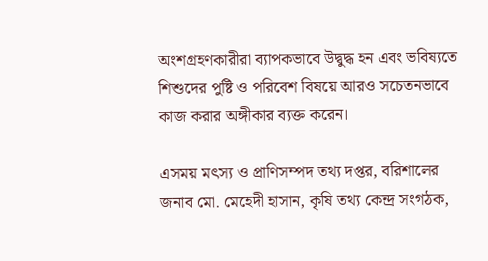অংশগ্রহণকারীরা ব্যাপকভাবে উদ্বুদ্ধ হন এবং ভবিষ্যতে শিশুদের পুষ্টি ও পরিবেশ বিষয়ে আরও সচেতনভাবে কাজ করার অঙ্গীকার ব্যক্ত করেন।

এসময় মৎস্য ও প্রাণিসম্পদ তথ্য দপ্তর, বরিশালের জনাব মো. মেহেদী হাসান, কৃষি তথ্য কেন্দ্র সংগঠক,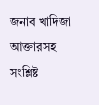জনাব খাদিজা আক্তারসহ সংশ্লিষ্ট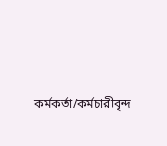কর্মকর্তা/কর্মচারীবৃন্দ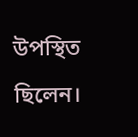উপস্থিত ছিলেন।